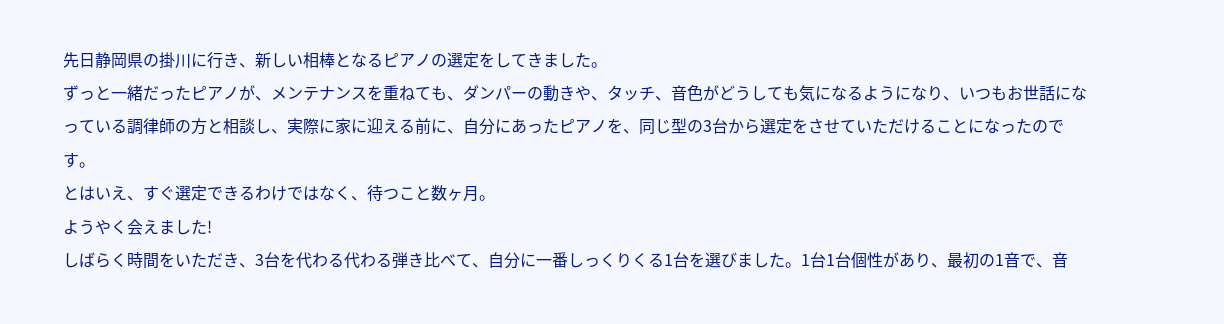先日静岡県の掛川に行き、新しい相棒となるピアノの選定をしてきました。
ずっと一緒だったピアノが、メンテナンスを重ねても、ダンパーの動きや、タッチ、音色がどうしても気になるようになり、いつもお世話になっている調律師の方と相談し、実際に家に迎える前に、自分にあったピアノを、同じ型の3台から選定をさせていただけることになったのです。
とはいえ、すぐ選定できるわけではなく、待つこと数ヶ月。
ようやく会えました!
しばらく時間をいただき、3台を代わる代わる弾き比べて、自分に一番しっくりくる1台を選びました。1台1台個性があり、最初の1音で、音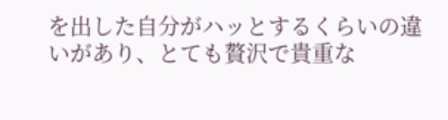を出した自分がハッとするくらいの違いがあり、とても贅沢で貴重な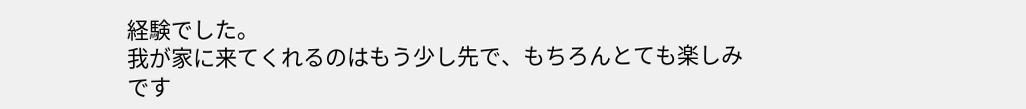経験でした。
我が家に来てくれるのはもう少し先で、もちろんとても楽しみです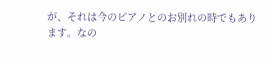が、それは今のピアノとのお別れの時でもあります。なの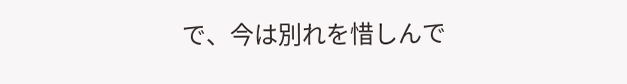で、今は別れを惜しんで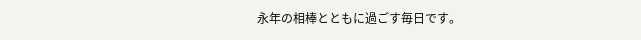永年の相棒とともに過ごす毎日です。